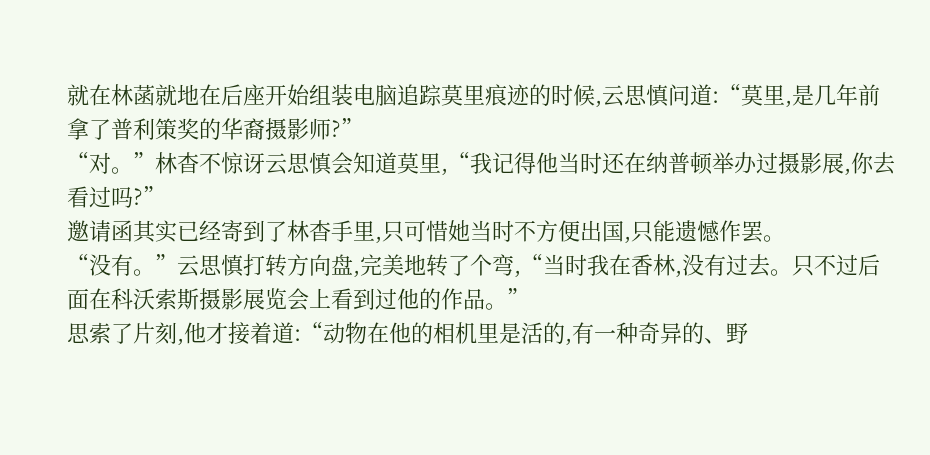就在林菡就地在后座开始组装电脑追踪莫里痕迹的时候,云思慎问道:“莫里,是几年前拿了普利策奖的华裔摄影师?”
“对。”林杳不惊讶云思慎会知道莫里,“我记得他当时还在纳普顿举办过摄影展,你去看过吗?”
邀请函其实已经寄到了林杳手里,只可惜她当时不方便出国,只能遗憾作罢。
“没有。”云思慎打转方向盘,完美地转了个弯,“当时我在香林,没有过去。只不过后面在科沃索斯摄影展览会上看到过他的作品。”
思索了片刻,他才接着道:“动物在他的相机里是活的,有一种奇异的、野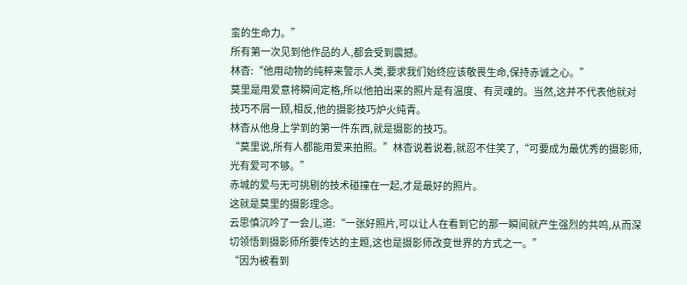蛮的生命力。”
所有第一次见到他作品的人,都会受到震撼。
林杳:“他用动物的纯粹来警示人类,要求我们始终应该敬畏生命,保持赤诚之心。”
莫里是用爱意将瞬间定格,所以他拍出来的照片是有温度、有灵魂的。当然,这并不代表他就对技巧不屑一顾,相反,他的摄影技巧炉火纯青。
林杳从他身上学到的第一件东西,就是摄影的技巧。
“莫里说,所有人都能用爱来拍照。”林杳说着说着,就忍不住笑了,“可要成为最优秀的摄影师,光有爱可不够。”
赤城的爱与无可挑剔的技术碰撞在一起,才是最好的照片。
这就是莫里的摄影理念。
云思慎沉吟了一会儿,道:“一张好照片,可以让人在看到它的那一瞬间就产生强烈的共鸣,从而深切领悟到摄影师所要传达的主题,这也是摄影师改变世界的方式之一。”
“因为被看到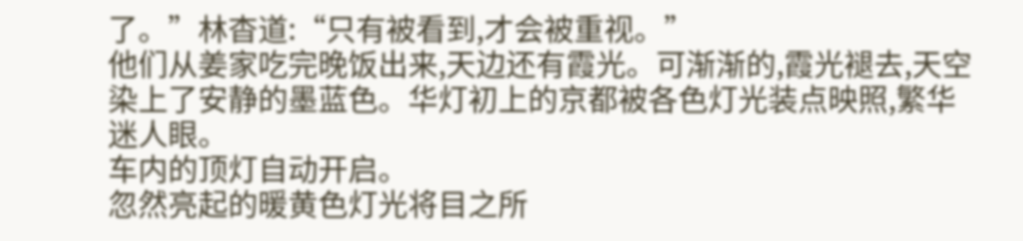了。”林杳道:“只有被看到,才会被重视。”
他们从姜家吃完晚饭出来,天边还有霞光。可渐渐的,霞光褪去,天空染上了安静的墨蓝色。华灯初上的京都被各色灯光装点映照,繁华迷人眼。
车内的顶灯自动开启。
忽然亮起的暖黄色灯光将目之所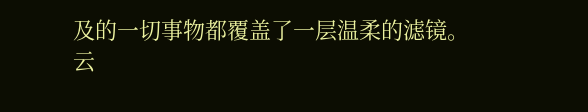及的一切事物都覆盖了一层温柔的滤镜。
云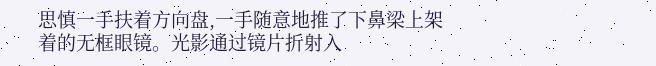思慎一手扶着方向盘,一手随意地推了下鼻梁上架着的无框眼镜。光影通过镜片折射入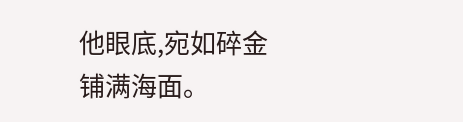他眼底,宛如碎金铺满海面。